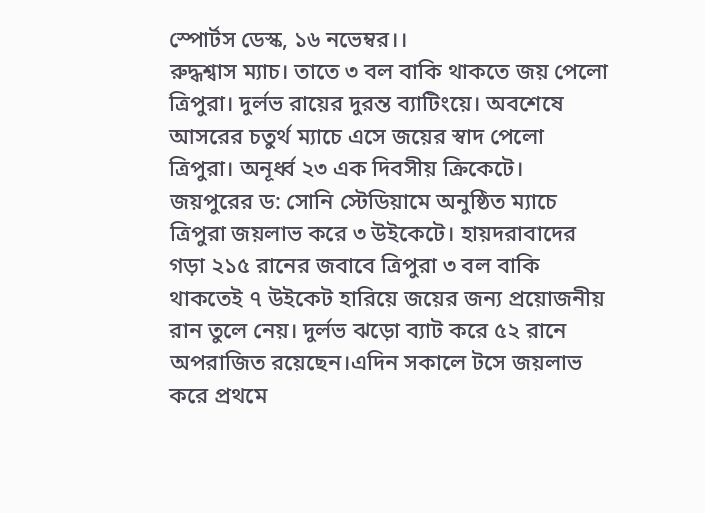স্পোর্টস ডেস্ক, ১৬ নভেম্বর।।
রুদ্ধশ্বাস ম্যাচ। তাতে ৩ বল বাকি থাকতে জয় পেলো ত্রিপুরা। দুর্লভ রায়ের দুরন্ত ব্যাটিংয়ে। অবশেষে আসরের চতুর্থ ম্যাচে এসে জয়ের স্বাদ পেলো ত্রিপুরা। অনূর্ধ্ব ২৩ এক দিবসীয় ক্রিকেটে। জয়পুরের ড: সোনি স্টেডিয়ামে অনুষ্ঠিত ম্যাচে ত্রিপুরা জয়লাভ করে ৩ উইকেটে। হায়দরাবাদের গড়া ২১৫ রানের জবাবে ত্রিপুরা ৩ বল বাকি থাকতেই ৭ উইকেট হারিয়ে জয়ের জন্য প্রয়োজনীয় রান তুলে নেয়। দুর্লভ ঝড়ো ব্যাট করে ৫২ রানে অপরাজিত রয়েছেন।এদিন সকালে টসে জয়লাভ করে প্রথমে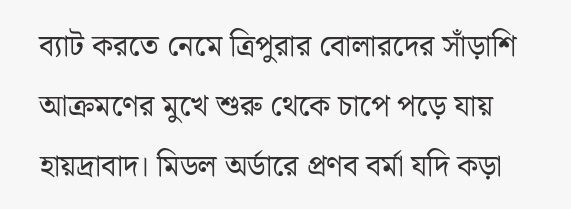ব্যাট করতে নেমে ত্রিপুরার বোলারদের সাঁড়াশি আক্রমণের মুখে শুরু থেকে চাপে পড়ে যায় হায়দ্রাবাদ। মিডল অর্ডারে প্রণব বর্মা যদি কড়া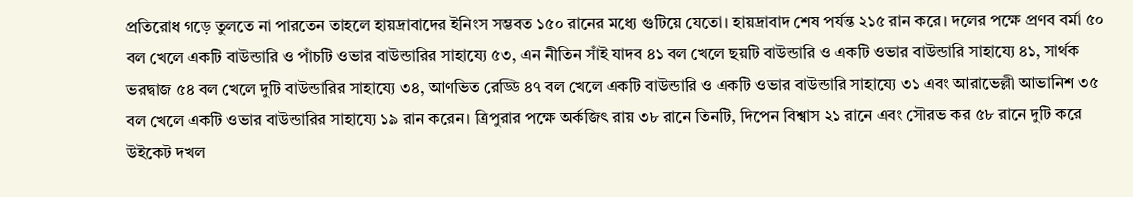প্রতিরোধ গড়ে তুলতে না পারতেন তাহলে হায়দ্রাবাদের ইনিংস সম্ভবত ১৫০ রানের মধ্যে গুটিয়ে যেতো। হায়দ্রাবাদ শেষ পর্যন্ত ২১৫ রান করে। দলের পক্ষে প্রণব বর্মা ৫০ বল খেলে একটি বাউন্ডারি ও পাঁচটি ওভার বাউন্ডারির সাহায্যে ৫৩, এন নীতিন সাঁই যাদব ৪১ বল খেলে ছয়টি বাউন্ডারি ও একটি ওভার বাউন্ডারি সাহায্যে ৪১, সার্থক ভরদ্বাজ ৫৪ বল খেলে দুটি বাউন্ডারির সাহায্যে ৩৪, আণভিত রেড্ডি ৪৭ বল খেলে একটি বাউন্ডারি ও একটি ওভার বাউন্ডারি সাহায্যে ৩১ এবং আরাভেল্লী আভানিশ ৩৫ বল খেলে একটি ওভার বাউন্ডারির সাহায্যে ১৯ রান করেন। ত্রিপুরার পক্ষে অর্কজিৎ রায় ৩৮ রানে তিনটি, দিপেন বিশ্বাস ২১ রানে এবং সৌরভ কর ৫৮ রানে দুটি করে উইকেট দখল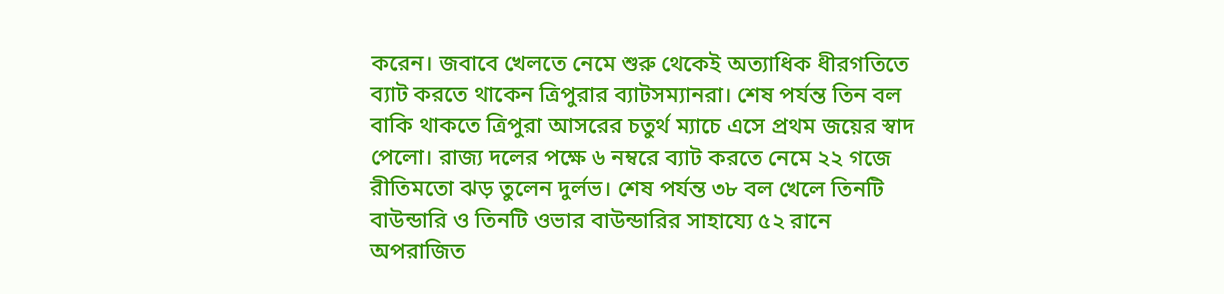করেন। জবাবে খেলতে নেমে শুরু থেকেই অত্যাধিক ধীরগতিতে ব্যাট করতে থাকেন ত্রিপুরার ব্যাটসম্যানরা। শেষ পর্যন্ত তিন বল বাকি থাকতে ত্রিপুরা আসরের চতুর্থ ম্যাচে এসে প্রথম জয়ের স্বাদ পেলো। রাজ্য দলের পক্ষে ৬ নম্বরে ব্যাট করতে নেমে ২২ গজে রীতিমতো ঝড় তুলেন দুর্লভ। শেষ পর্যন্ত ৩৮ বল খেলে তিনটি বাউন্ডারি ও তিনটি ওভার বাউন্ডারির সাহায্যে ৫২ রানে অপরাজিত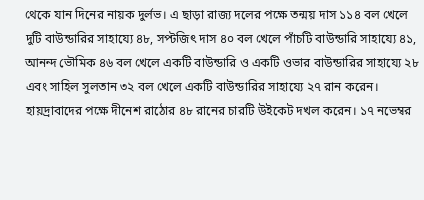থেকে যান দিনের নায়ক দুর্লভ। এ ছাড়া রাজ্য দলের পক্ষে তন্ময় দাস ১১৪ বল খেলে দুটি বাউন্ডারির সাহায্যে ৪৮, সপ্টজিৎ দাস ৪০ বল খেলে পাঁচটি বাউন্ডারি সাহায্যে ৪১, আনন্দ ভৌমিক ৪৬ বল খেলে একটি বাউন্ডারি ও একটি ওভার বাউন্ডারির সাহায্যে ২৮ এবং সাহিল সুলতান ৩২ বল খেলে একটি বাউন্ডারির সাহায্যে ২৭ রান করেন। হায়দ্রাবাদের পক্ষে দীনেশ রাঠোর ৪৮ রানের চারটি উইকেট দখল করেন। ১৭ নভেম্বর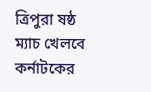ত্রিপুরা ষষ্ঠ ম্যাচ খেলবে কর্নাটকের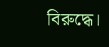বিরুদ্ধে।